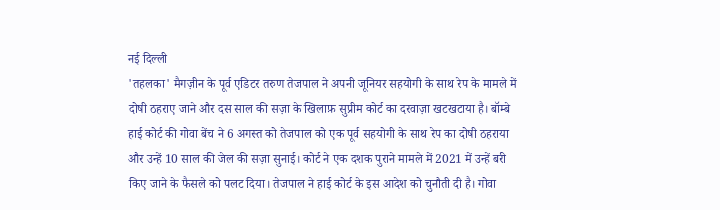नई दिल्ली
'तहलका' मैगज़ीन के पूर्व एडिटर तरुण तेजपाल ने अपनी जूनियर सहयोगी के साथ रेप के मामले में दोषी ठहराए जाने और दस साल की सज़ा के खिलाफ़ सुप्रीम कोर्ट का दरवाज़ा खटखटाया है। बॉम्बे हाई कोर्ट की गोवा बेंच ने 6 अगस्त को तेजपाल को एक पूर्व सहयोगी के साथ रेप का दोषी ठहराया और उन्हें 10 साल की जेल की सज़ा सुनाई। कोर्ट ने एक दशक पुराने मामले में 2021 में उन्हें बरी किए जाने के फैसले को पलट दिया। तेजपाल ने हाई कोर्ट के इस आदेश को चुनौती दी है। गोवा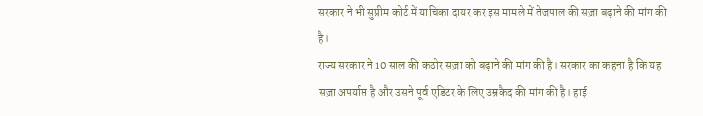सरकार ने भी सुप्रीम कोर्ट में याचिका दायर कर इस मामले में तेजपाल की सज़ा बढ़ाने की मांग की है।
राज्य सरकार ने 10 साल की कठोर सज़ा को बढ़ाने की मांग की है। सरकार का कहना है कि यह सज़ा अपर्याप्त है और उसने पूर्व एडिटर के लिए उम्रकैद की मांग की है। हाई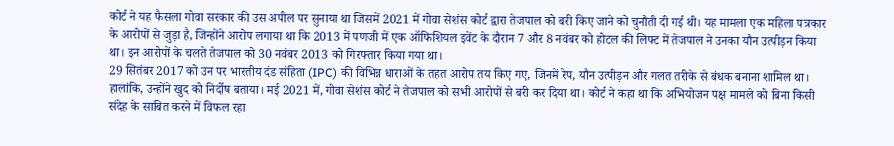कोर्ट ने यह फैसला गोवा सरकार की उस अपील पर सुनाया था जिसमें 2021 में गोवा सेशंस कोर्ट द्वारा तेजपाल को बरी किए जाने को चुनौती दी गई थी। यह मामला एक महिला पत्रकार के आरोपों से जुड़ा है, जिन्होंने आरोप लगाया था कि 2013 में पणजी में एक ऑफिशियल इवेंट के दौरान 7 और 8 नवंबर को होटल की लिफ्ट में तेजपाल ने उनका यौन उत्पीड़न किया था। इन आरोपों के चलते तेजपाल को 30 नवंबर 2013 को गिरफ्तार किया गया था।
29 सितंबर 2017 को उन पर भारतीय दंड संहिता (IPC) की विभिन्न धाराओं के तहत आरोप तय किए गए, जिनमें रेप, यौन उत्पीड़न और गलत तरीके से बंधक बनाना शामिल था। हालांकि, उन्होंने खुद को निर्दोष बताया। मई 2021 में, गोवा सेशंस कोर्ट ने तेजपाल को सभी आरोपों से बरी कर दिया था। कोर्ट ने कहा था कि अभियोजन पक्ष मामले को बिना किसी संदेह के साबित करने में विफल रहा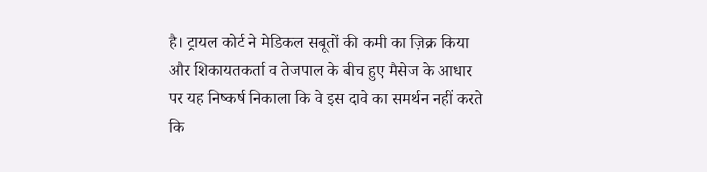है। ट्रायल कोर्ट ने मेडिकल सबूतों की कमी का ज़िक्र किया और शिकायतकर्ता व तेजपाल के बीच हुए मैसेज के आधार पर यह निष्कर्ष निकाला कि वे इस दावे का समर्थन नहीं करते कि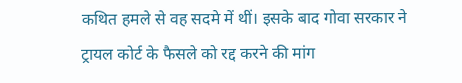कथित हमले से वह सदमे में थीं। इसके बाद गोवा सरकार ने ट्रायल कोर्ट के फैसले को रद्द करने की मांग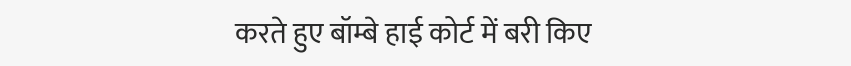करते हुए बॉम्बे हाई कोर्ट में बरी किए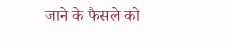जाने के फैसले को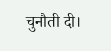चुनौती दी।